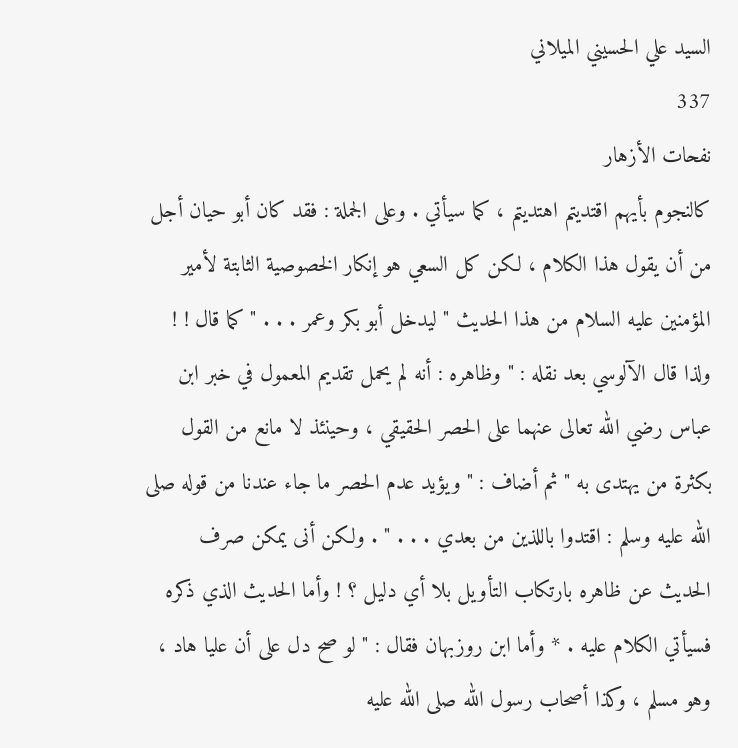السيد علي الحسيني الميلاني
337
نفحات الأزهار
كالنجوم بأيهم اقتديتم اهتديتم ، كما سيأتي . وعلى الجملة : فقد كان أبو حيان أجل من أن يقول هذا الكلام ، لكن كل السعي هو إنكار الخصوصية الثابتة لأمير المؤمنين عليه السلام من هذا الحديث " ليدخل أبو بكر وعمر . . . " كما قال ! ! ولذا قال الآلوسي بعد نقله : " وظاهره : أنه لم يحمل تقديم المعمول في خبر ابن عباس رضي الله تعالى عنهما على الحصر الحقيقي ، وحينئذ لا مانع من القول بكثرة من يهتدى به " ثم أضاف : " ويؤيد عدم الحصر ما جاء عندنا من قوله صلى الله عليه وسلم : اقتدوا باللذين من بعدي . . . " . ولكن أنى يمكن صرف الحديث عن ظاهره بارتكاب التأويل بلا أي دليل ؟ ! وأما الحديث الذي ذكره فسيأتي الكلام عليه . * وأما ابن روزبهان فقال : " لو صح دل على أن عليا هاد ، وهو مسلم ، وكذا أصحاب رسول الله صلى الله عليه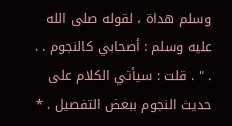وسلم هداة ، لقوله صلى الله عليه وسلم : أصحابي كالنجوم . . . " . قلت : سيأتي الكلام على حديث النجوم ببعض التفصيل . *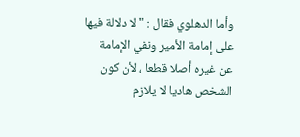وأما الدهلوي فقال : " لا دلالة فيها على إمامة الأمير ونفي الإمامة عن غيره أصلا قطعا ، لأن كون الشخص هاديا لا يلازم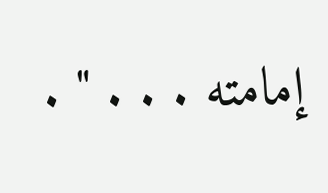إمامته . . . " .